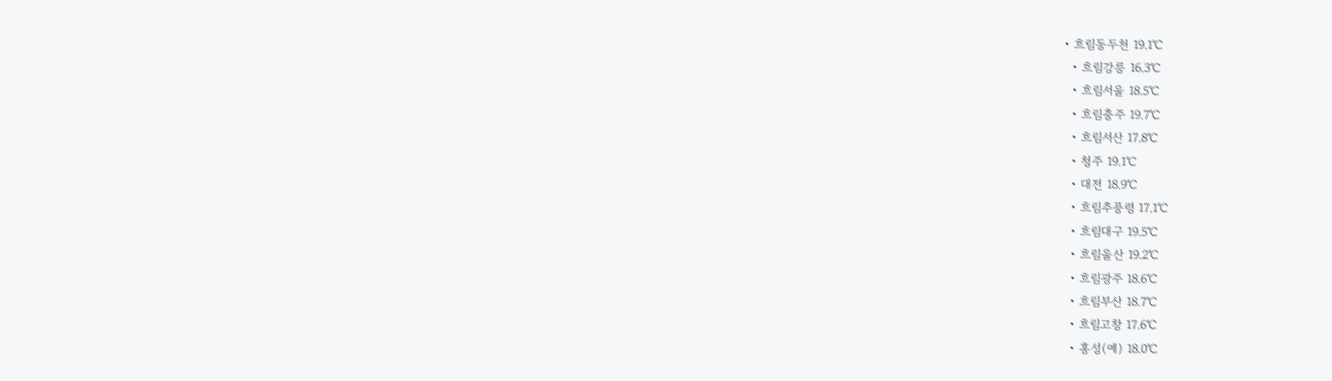• 흐림동두천 19.1℃
  • 흐림강릉 16.3℃
  • 흐림서울 18.5℃
  • 흐림충주 19.7℃
  • 흐림서산 17.8℃
  • 청주 19.1℃
  • 대전 18.9℃
  • 흐림추풍령 17.1℃
  • 흐림대구 19.5℃
  • 흐림울산 19.2℃
  • 흐림광주 18.6℃
  • 흐림부산 18.7℃
  • 흐림고창 17.6℃
  • 홍성(예) 18.0℃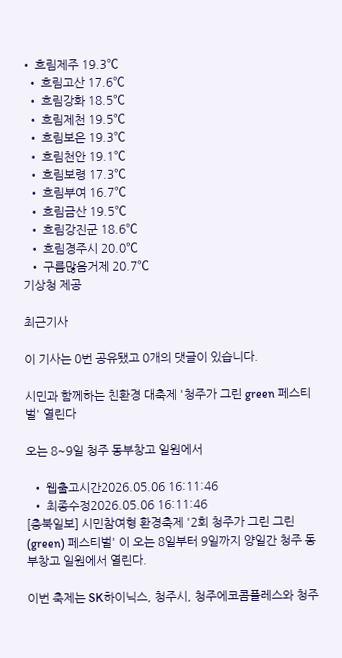• 흐림제주 19.3℃
  • 흐림고산 17.6℃
  • 흐림강화 18.5℃
  • 흐림제천 19.5℃
  • 흐림보은 19.3℃
  • 흐림천안 19.1℃
  • 흐림보령 17.3℃
  • 흐림부여 16.7℃
  • 흐림금산 19.5℃
  • 흐림강진군 18.6℃
  • 흐림경주시 20.0℃
  • 구름많음거제 20.7℃
기상청 제공

최근기사

이 기사는 0번 공유됐고 0개의 댓글이 있습니다.

시민과 함께하는 친환경 대축제 '청주가 그린 green 페스티벌' 열린다

오는 8~9일 청주 동부창고 일원에서

  • 웹출고시간2026.05.06 16:11:46
  • 최종수정2026.05.06 16:11:46
[충북일보] 시민참여형 환경축제 '2회 청주가 그린 그린(green) 페스티벌' 이 오는 8일부터 9일까지 양일간 청주 동부창고 일원에서 열린다.

이번 축제는 SK하이닉스, 청주시, 청주에코콤플레스와 청주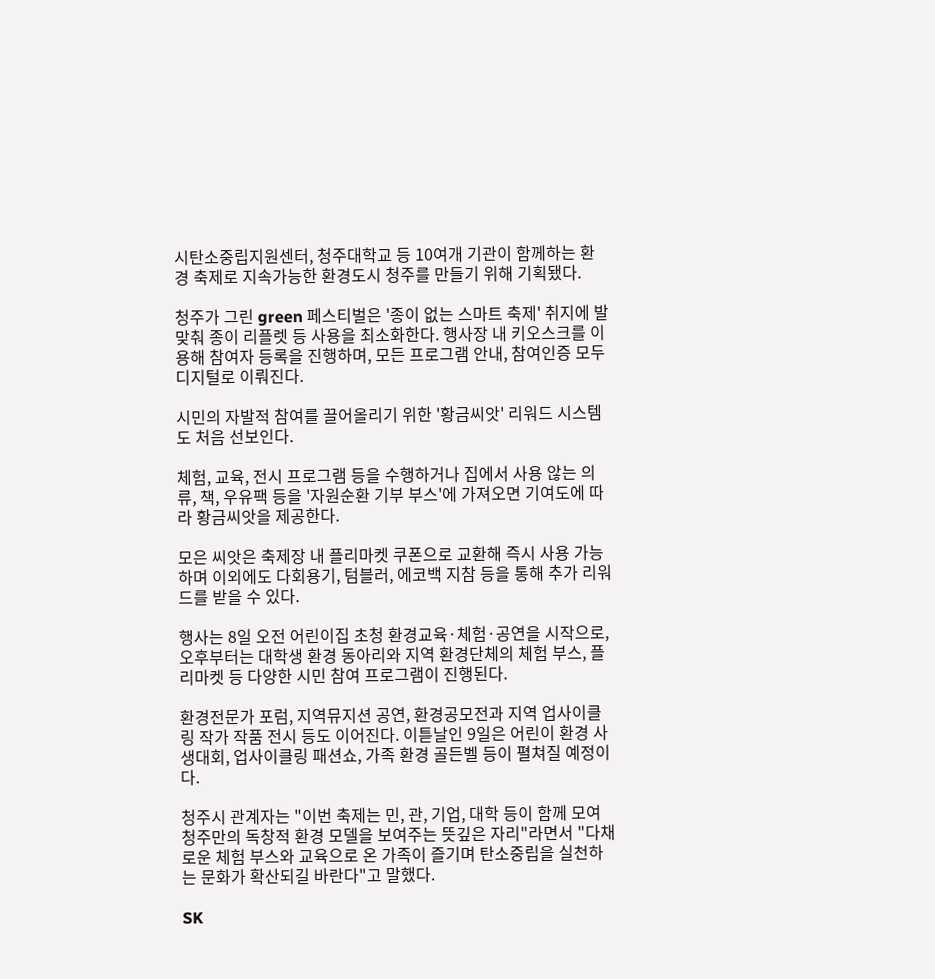시탄소중립지원센터, 청주대학교 등 10여개 기관이 함께하는 환경 축제로 지속가능한 환경도시 청주를 만들기 위해 기획됐다.

청주가 그린 green 페스티벌은 '종이 없는 스마트 축제' 취지에 발맞춰 종이 리플렛 등 사용을 최소화한다. 행사장 내 키오스크를 이용해 참여자 등록을 진행하며, 모든 프로그램 안내, 참여인증 모두 디지털로 이뤄진다.

시민의 자발적 참여를 끌어올리기 위한 '황금씨앗' 리워드 시스템도 처음 선보인다.

체험, 교육, 전시 프로그램 등을 수행하거나 집에서 사용 않는 의류, 책, 우유팩 등을 '자원순환 기부 부스'에 가져오면 기여도에 따라 황금씨앗을 제공한다.

모은 씨앗은 축제장 내 플리마켓 쿠폰으로 교환해 즉시 사용 가능하며 이외에도 다회용기, 텀블러, 에코백 지참 등을 통해 추가 리워드를 받을 수 있다.

행사는 8일 오전 어린이집 초청 환경교육·체험·공연을 시작으로, 오후부터는 대학생 환경 동아리와 지역 환경단체의 체험 부스, 플리마켓 등 다양한 시민 참여 프로그램이 진행된다.

환경전문가 포럼, 지역뮤지션 공연, 환경공모전과 지역 업사이클링 작가 작품 전시 등도 이어진다. 이튿날인 9일은 어린이 환경 사생대회, 업사이클링 패션쇼, 가족 환경 골든벨 등이 펼쳐질 예정이다.

청주시 관계자는 "이번 축제는 민, 관, 기업, 대학 등이 함께 모여 청주만의 독창적 환경 모델을 보여주는 뜻깊은 자리"라면서 "다채로운 체험 부스와 교육으로 온 가족이 즐기며 탄소중립을 실천하는 문화가 확산되길 바란다"고 말했다.

SK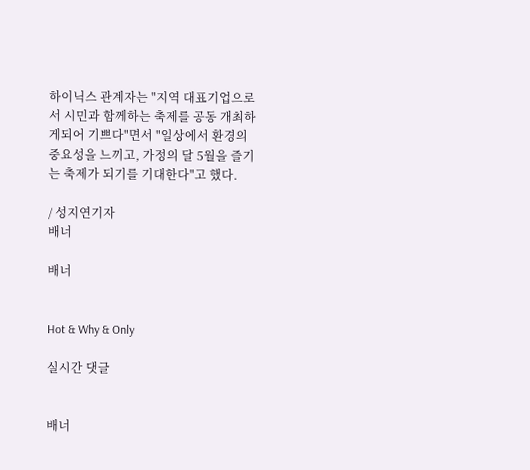하이닉스 관계자는 "지역 대표기업으로서 시민과 함께하는 축제를 공동 개최하게되어 기쁘다"면서 "일상에서 환경의 중요성을 느끼고, 가정의 달 5월을 즐기는 축제가 되기를 기대한다"고 했다.

/ 성지연기자
배너

배너


Hot & Why & Only

실시간 댓글


배너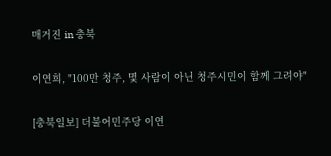매거진 in 충북

이연희, "100만 청주, 몇 사람이 아닌 청주시민이 함께 그려야"

[충북일보] 더불어민주당 이연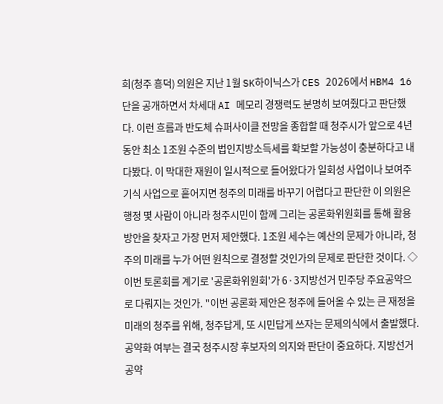희(청주 흥덕) 의원은 지난 1월 SK하이닉스가 CES 2026에서 HBM4 16단을 공개하면서 차세대 AI 메모리 경쟁력도 분명히 보여줬다고 판단했다. 이런 흐름과 반도체 슈퍼사이클 전망을 종합할 때 청주시가 앞으로 4년 동안 최소 1조원 수준의 법인지방소득세를 확보할 가능성이 충분하다고 내다봤다. 이 막대한 재원이 일시적으로 들어왔다가 일회성 사업이나 보여주기식 사업으로 흩어지면 청주의 미래를 바꾸기 어렵다고 판단한 이 의원은 행정 몇 사람이 아니라 청주시민이 함께 그리는 공론화위원회를 통해 활용방안을 찾자고 가장 먼저 제안했다. 1조원 세수는 예산의 문제가 아니라, 청주의 미래를 누가 어떤 원칙으로 결정할 것인가의 문제로 판단한 것이다. ◇이번 토론회를 계기로 '공론화위원회'가 6·3지방선거 민주당 주요공약으로 다뤄지는 것인가. "이번 공론화 제안은 청주에 들어올 수 있는 큰 재정을 미래의 청주를 위해, 청주답게, 또 시민답게 쓰자는 문제의식에서 출발했다. 공약화 여부는 결국 청주시장 후보자의 의지와 판단이 중요하다. 지방선거 공약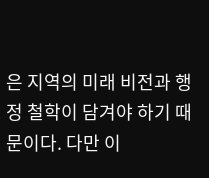은 지역의 미래 비전과 행정 철학이 담겨야 하기 때문이다. 다만 이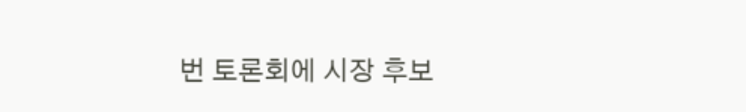번 토론회에 시장 후보